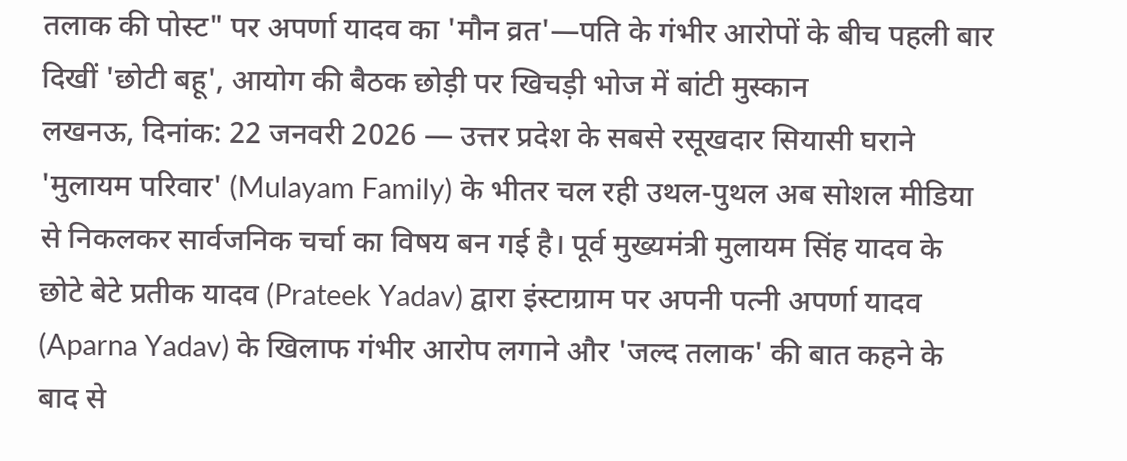तलाक की पोस्ट" पर अपर्णा यादव का 'मौन व्रत'—पति के गंभीर आरोपों के बीच पहली बार दिखीं 'छोटी बहू', आयोग की बैठक छोड़ी पर खिचड़ी भोज में बांटी मुस्कान
लखनऊ, दिनांक: 22 जनवरी 2026 — उत्तर प्रदेश के सबसे रसूखदार सियासी घराने 'मुलायम परिवार' (Mulayam Family) के भीतर चल रही उथल-पुथल अब सोशल मीडिया से निकलकर सार्वजनिक चर्चा का विषय बन गई है। पूर्व मुख्यमंत्री मुलायम सिंह यादव के छोटे बेटे प्रतीक यादव (Prateek Yadav) द्वारा इंस्टाग्राम पर अपनी पत्नी अपर्णा यादव (Aparna Yadav) के खिलाफ गंभीर आरोप लगाने और 'जल्द तलाक' की बात कहने के बाद से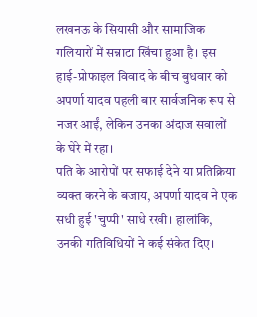लखनऊ के सियासी और सामाजिक गलियारों में सन्नाटा खिंचा हुआ है। इस हाई-प्रोफाइल विवाद के बीच बुधवार को अपर्णा यादव पहली बार सार्वजनिक रूप से नजर आईं, लेकिन उनका अंदाज सवालों के घेरे में रहा।
पति के आरोपों पर सफाई देने या प्रतिक्रिया व्यक्त करने के बजाय, अपर्णा यादव ने एक सधी हुई 'चुप्पी' साधे रखी। हालांकि, उनकी गतिविधियों ने कई संकेत दिए।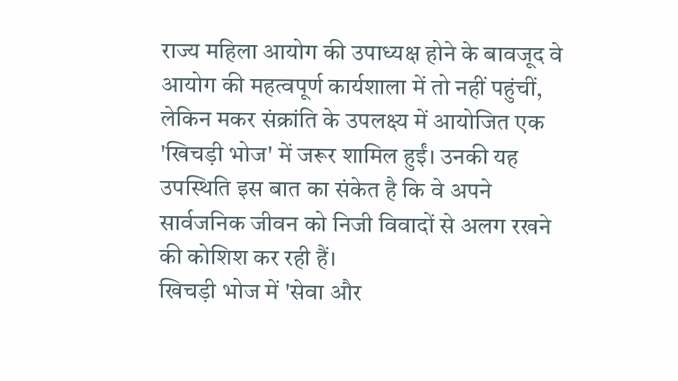राज्य महिला आयोग की उपाध्यक्ष होने के बावजूद वे आयोग की महत्वपूर्ण कार्यशाला में तो नहीं पहुंचीं, लेकिन मकर संक्रांति के उपलक्ष्य में आयोजित एक 'खिचड़ी भोज' में जरूर शामिल हुईं। उनकी यह उपस्थिति इस बात का संकेत है कि वे अपने सार्वजनिक जीवन को निजी विवादों से अलग रखने की कोशिश कर रही हैं।
खिचड़ी भोज में 'सेवा और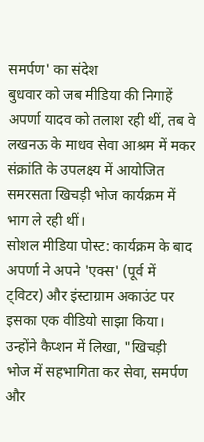समर्पण' का संदेश
बुधवार को जब मीडिया की निगाहें अपर्णा यादव को तलाश रही थीं, तब वे लखनऊ के माधव सेवा आश्रम में मकर संक्रांति के उपलक्ष्य में आयोजित समरसता खिचड़ी भोज कार्यक्रम में भाग ले रही थीं।
सोशल मीडिया पोस्ट: कार्यक्रम के बाद अपर्णा ने अपने 'एक्स' (पूर्व में ट्विटर) और इंस्टाग्राम अकाउंट पर इसका एक वीडियो साझा किया। उन्होंने कैप्शन में लिखा, "खिचड़ी भोज में सहभागिता कर सेवा, समर्पण और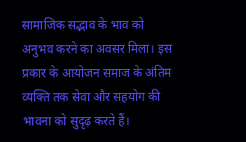सामाजिक सद्भाव के भाव को अनुभव करने का अवसर मिला। इस प्रकार के आयोजन समाज के अंतिम व्यक्ति तक सेवा और सहयोग की भावना को सुदृढ़ करते हैं।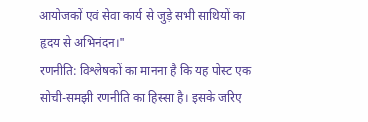आयोजकों एवं सेवा कार्य से जुड़े सभी साथियों का हृदय से अभिनंदन।"
रणनीति: विश्लेषकों का मानना है कि यह पोस्ट एक सोची-समझी रणनीति का हिस्सा है। इसके जरिए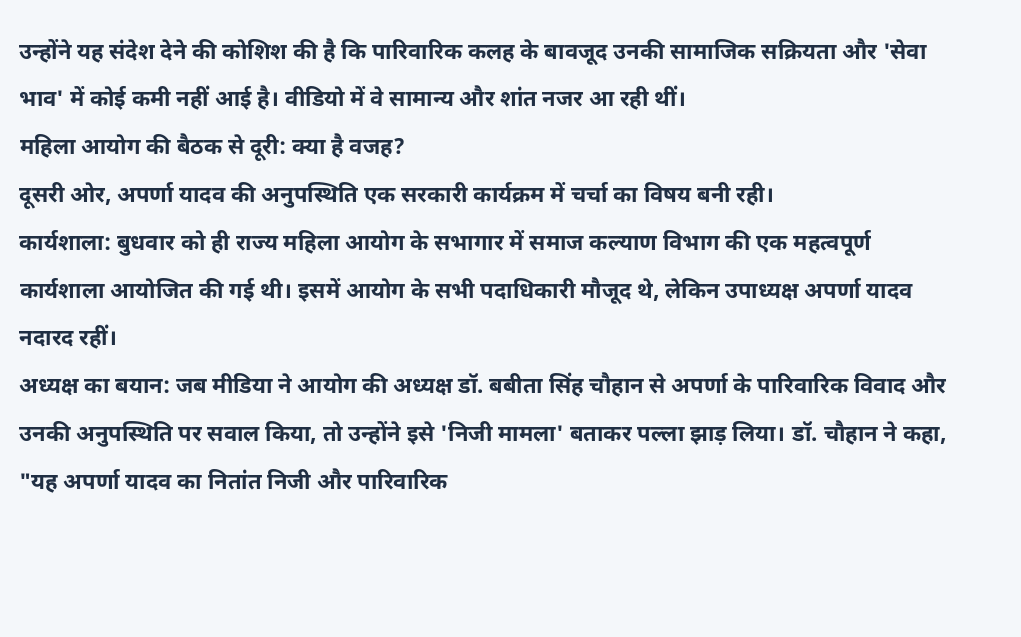उन्होंने यह संदेश देने की कोशिश की है कि पारिवारिक कलह के बावजूद उनकी सामाजिक सक्रियता और 'सेवा भाव' में कोई कमी नहीं आई है। वीडियो में वे सामान्य और शांत नजर आ रही थीं।
महिला आयोग की बैठक से दूरी: क्या है वजह?
दूसरी ओर, अपर्णा यादव की अनुपस्थिति एक सरकारी कार्यक्रम में चर्चा का विषय बनी रही।
कार्यशाला: बुधवार को ही राज्य महिला आयोग के सभागार में समाज कल्याण विभाग की एक महत्वपूर्ण कार्यशाला आयोजित की गई थी। इसमें आयोग के सभी पदाधिकारी मौजूद थे, लेकिन उपाध्यक्ष अपर्णा यादव नदारद रहीं।
अध्यक्ष का बयान: जब मीडिया ने आयोग की अध्यक्ष डॉ. बबीता सिंह चौहान से अपर्णा के पारिवारिक विवाद और उनकी अनुपस्थिति पर सवाल किया, तो उन्होंने इसे 'निजी मामला' बताकर पल्ला झाड़ लिया। डॉ. चौहान ने कहा, "यह अपर्णा यादव का नितांत निजी और पारिवारिक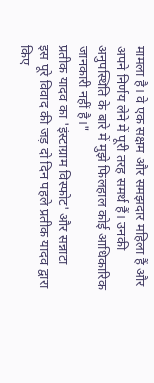मामला है। वे एक सक्षम और समझदार महिला हैं और अपने निर्णय लेने में पूरी तरह समर्थ हैं। उनकी अनुपस्थिति के बारे में मुझे फिलहाल कोई आधिकारिक जानकारी नहीं है।"
प्रतीक यादव का 'इंस्टाग्राम विस्फोट' और सन्नाटा
इस पूरे विवाद की जड़ दो दिन पहले प्रतीक यादव द्वारा किए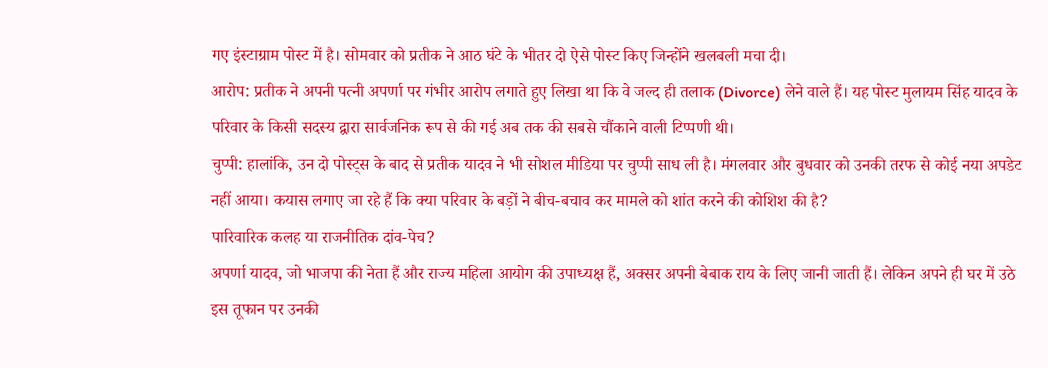गए इंस्टाग्राम पोस्ट में है। सोमवार को प्रतीक ने आठ घंटे के भीतर दो ऐसे पोस्ट किए जिन्होंने खलबली मचा दी।
आरोप: प्रतीक ने अपनी पत्नी अपर्णा पर गंभीर आरोप लगाते हुए लिखा था कि वे जल्द ही तलाक (Divorce) लेने वाले हैं। यह पोस्ट मुलायम सिंह यादव के परिवार के किसी सदस्य द्वारा सार्वजनिक रूप से की गई अब तक की सबसे चौंकाने वाली टिप्पणी थी।
चुप्पी: हालांकि, उन दो पोस्ट्स के बाद से प्रतीक यादव ने भी सोशल मीडिया पर चुप्पी साध ली है। मंगलवार और बुधवार को उनकी तरफ से कोई नया अपडेट नहीं आया। कयास लगाए जा रहे हैं कि क्या परिवार के बड़ों ने बीच-बचाव कर मामले को शांत करने की कोशिश की है?
पारिवारिक कलह या राजनीतिक दांव-पेच?
अपर्णा यादव, जो भाजपा की नेता हैं और राज्य महिला आयोग की उपाध्यक्ष हैं, अक्सर अपनी बेबाक राय के लिए जानी जाती हैं। लेकिन अपने ही घर में उठे इस तूफान पर उनकी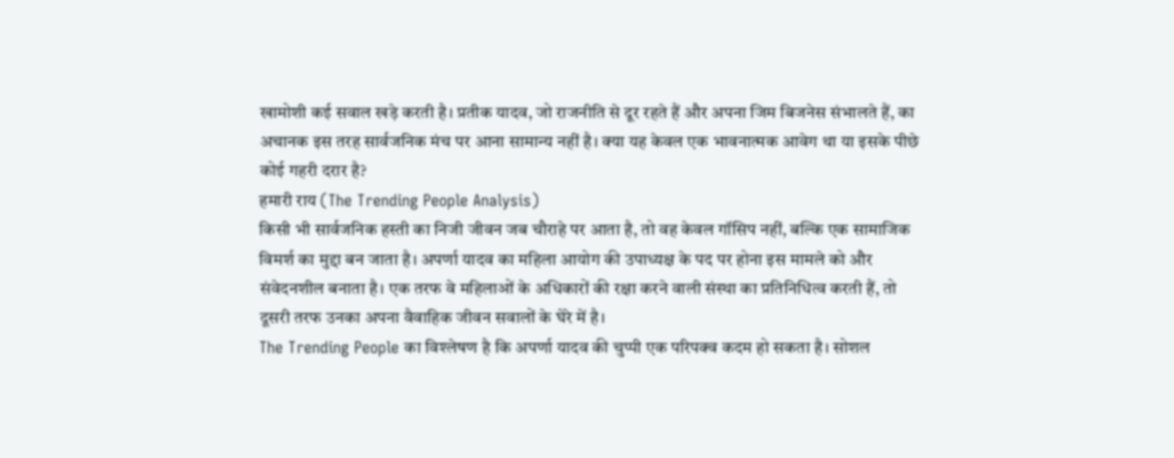खामोशी कई सवाल खड़े करती है। प्रतीक यादव, जो राजनीति से दूर रहते हैं और अपना जिम बिजनेस संभालते हैं, का अचानक इस तरह सार्वजनिक मंच पर आना सामान्य नहीं है। क्या यह केवल एक भावनात्मक आवेग था या इसके पीछे कोई गहरी दरार है?
हमारी राय (The Trending People Analysis)
किसी भी सार्वजनिक हस्ती का निजी जीवन जब चौराहे पर आता है, तो वह केवल गॉसिप नहीं, बल्कि एक सामाजिक विमर्श का मुद्दा बन जाता है। अपर्णा यादव का महिला आयोग की उपाध्यक्ष के पद पर होना इस मामले को और संवेदनशील बनाता है। एक तरफ वे महिलाओं के अधिकारों की रक्षा करने वाली संस्था का प्रतिनिधित्व करती हैं, तो दूसरी तरफ उनका अपना वैवाहिक जीवन सवालों के घेरे में है।
The Trending People का विश्लेषण है कि अपर्णा यादव की चुप्पी एक परिपक्व कदम हो सकता है। सोशल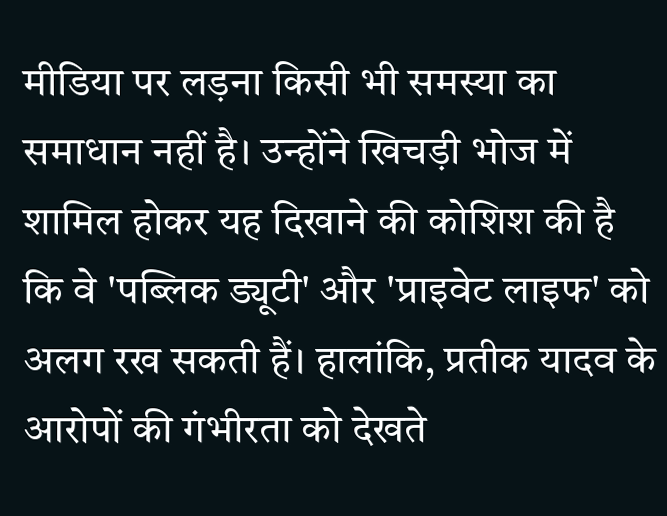मीडिया पर लड़ना किसी भी समस्या का समाधान नहीं है। उन्होंने खिचड़ी भोज में शामिल होकर यह दिखाने की कोशिश की है कि वे 'पब्लिक ड्यूटी' और 'प्राइवेट लाइफ' को अलग रख सकती हैं। हालांकि, प्रतीक यादव के आरोपों की गंभीरता को देखते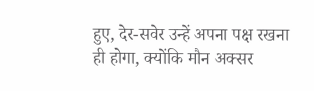हुए, देर-सवेर उन्हें अपना पक्ष रखना ही होगा, क्योंकि मौन अक्सर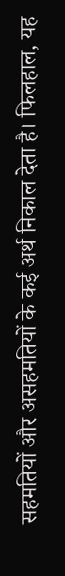सहमतियों और असहमतियों के कई अर्थ निकाल देता है। फिलहाल, यह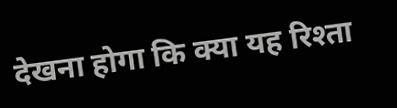देखना होगा कि क्या यह रिश्ता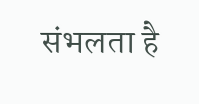संभलता है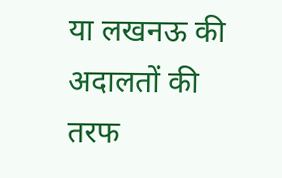या लखनऊ की अदालतों की तरफ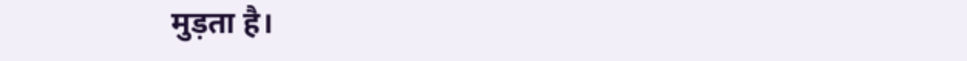मुड़ता है।